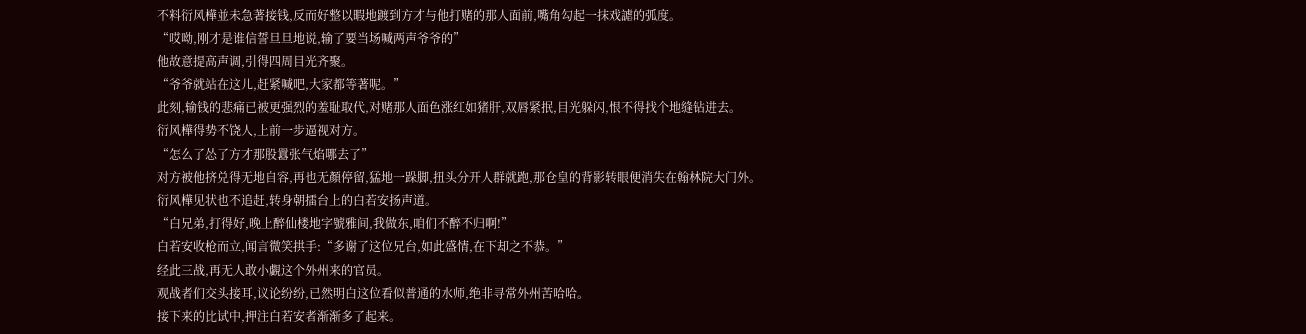不料衍风樺並未急著接钱,反而好整以暇地踱到方才与他打赌的那人面前,嘴角勾起一抹戏謔的弧度。
“哎呦,刚才是谁信誓旦旦地说,输了要当场喊两声爷爷的”
他故意提高声调,引得四周目光齐聚。
“爷爷就站在这儿,赶紧喊吧,大家都等著呢。”
此刻,输钱的悲痛已被更强烈的羞耻取代,对赌那人面色涨红如猪肝,双唇紧抿,目光躲闪,恨不得找个地缝钻进去。
衍风樺得势不饶人,上前一步逼视对方。
“怎么了怂了方才那股囂张气焰哪去了”
对方被他挤兑得无地自容,再也无顏停留,猛地一跺脚,扭头分开人群就跑,那仓皇的背影转眼便消失在翰林院大门外。
衍风樺见状也不追赶,转身朝擂台上的白若安扬声道。
“白兄弟,打得好,晚上醉仙楼地字號雅间,我做东,咱们不醉不归啊!”
白若安收枪而立,闻言微笑拱手:“多谢了这位兄台,如此盛情,在下却之不恭。”
经此三战,再无人敢小覷这个外州来的官员。
观战者们交头接耳,议论纷纷,已然明白这位看似普通的水师,绝非寻常外州苦哈哈。
接下来的比试中,押注白若安者渐渐多了起来。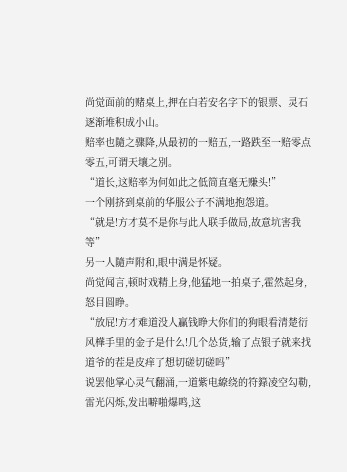尚觉面前的赌桌上,押在白若安名字下的银票、灵石逐渐堆积成小山。
赔率也隨之骤降,从最初的一赔五,一路跌至一赔零点零五,可谓天壤之別。
“道长,这赔率为何如此之低简直毫无赚头!”
一个刚挤到桌前的华服公子不满地抱怨道。
“就是!方才莫不是你与此人联手做局,故意坑害我等”
另一人隨声附和,眼中满是怀疑。
尚觉闻言,顿时戏精上身,他猛地一拍桌子,霍然起身,怒目圆睁。
“放屁!方才难道没人贏钱睁大你们的狗眼看清楚衍风樺手里的金子是什么!几个怂货,输了点银子就来找道爷的茬是皮痒了想切磋切磋吗”
说罢他掌心灵气翻涌,一道紫电繚绕的符籙凌空勾勒,雷光闪烁,发出噼啪爆鸣,这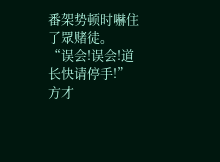番架势顿时嚇住了眾赌徒。
“误会!误会!道长快请停手!”
方才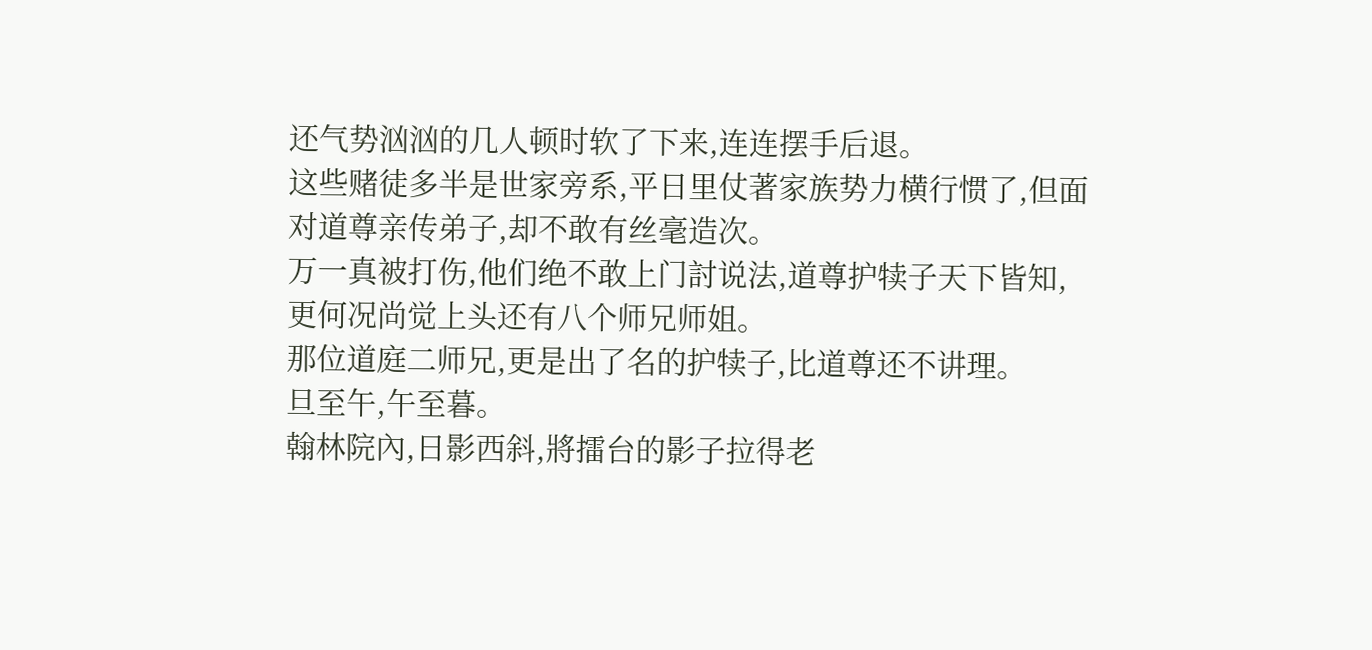还气势汹汹的几人顿时软了下来,连连摆手后退。
这些赌徒多半是世家旁系,平日里仗著家族势力横行惯了,但面对道尊亲传弟子,却不敢有丝毫造次。
万一真被打伤,他们绝不敢上门討说法,道尊护犊子天下皆知,更何况尚觉上头还有八个师兄师姐。
那位道庭二师兄,更是出了名的护犊子,比道尊还不讲理。
旦至午,午至暮。
翰林院內,日影西斜,將擂台的影子拉得老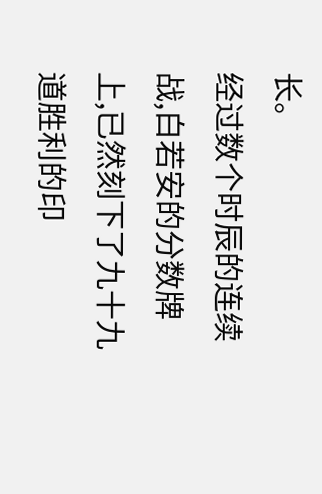长。
经过数个时辰的连续战,白若安的分数牌上,已然刻下了九十九道胜利的印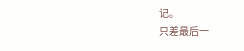记。
只差最后一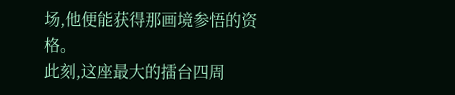场,他便能获得那画境参悟的资格。
此刻,这座最大的擂台四周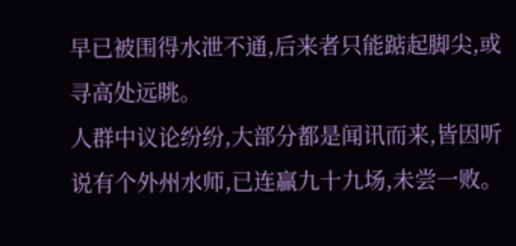早已被围得水泄不通,后来者只能踮起脚尖,或寻高处远眺。
人群中议论纷纷,大部分都是闻讯而来,皆因听说有个外州水师,已连贏九十九场,未尝一败。